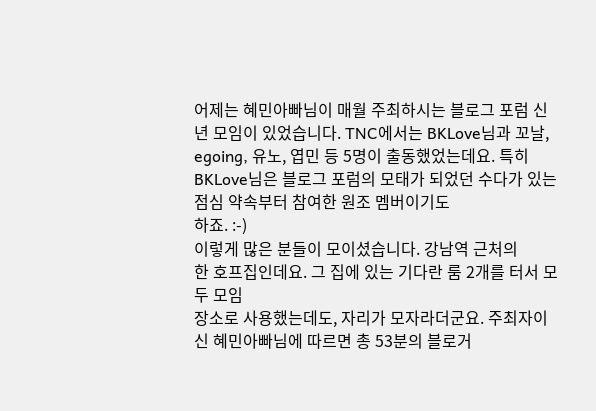어제는 혜민아빠님이 매월 주최하시는 블로그 포럼 신년 모임이 있었습니다. TNC에서는 BKLove님과 꼬날, egoing, 유노, 엽민 등 5명이 출동했었는데요. 특히
BKLove님은 블로그 포럼의 모태가 되었던 수다가 있는 점심 약속부터 참여한 원조 멤버이기도
하죠. :-)
이렇게 많은 분들이 모이셨습니다. 강남역 근처의
한 호프집인데요. 그 집에 있는 기다란 룸 2개를 터서 모두 모임
장소로 사용했는데도, 자리가 모자라더군요. 주최자이신 혜민아빠님에 따르면 총 53분의 블로거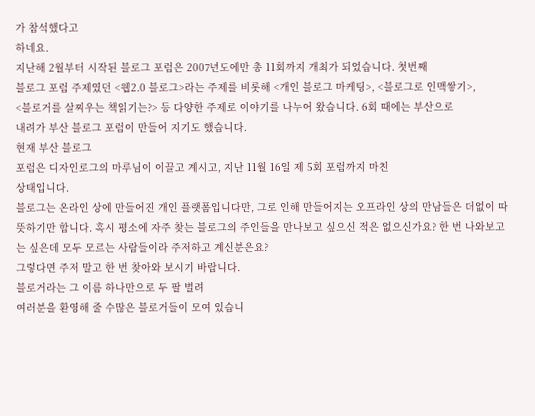가 참석했다고
하네요.
지난해 2월부터 시작된 블로그 포럼은 2007년도에만 총 11회까지 개최가 되었습니다. 첫번째
블로그 포럼 주제였던 <웹2.0 블로그>라는 주제를 비롯해 <개인 블로그 마케팅>, <블로그로 인맥쌓기>,
<블로거를 살찌우는 책읽기는?> 등 다양한 주제로 이야기를 나누어 왔습니다. 6회 때에는 부산으로
내려가 부산 블로그 포럼이 만들어 지기도 했습니다.
현재 부산 블로그
포럼은 디자인로그의 마루님이 이끌고 계시고, 지난 11월 16일 제 5회 포럼까지 마친
상태입니다.
블로그는 온라인 상에 만들어진 개인 플랫폼입니다만, 그로 인해 만들어지는 오프라인 상의 만남들은 더없이 따뜻하기만 합니다. 혹시 평소에 자주 찾는 블로그의 주인들을 만나보고 싶으신 적은 없으신가요? 한 번 나와보고는 싶은데 모두 모르는 사람들이라 주저하고 계신분은요?
그렇다면 주저 말고 한 번 찾아와 보시기 바랍니다.
블로거라는 그 이름 하나만으로 두 팔 벌려
여러분을 환영해 줄 수많은 블로거들이 모여 있습니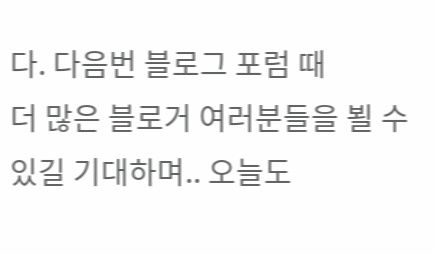다. 다음번 블로그 포럼 때
더 많은 블로거 여러분들을 뵐 수 있길 기대하며.. 오늘도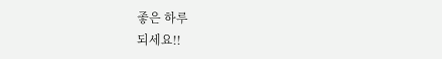좋은 하루
되세요!!